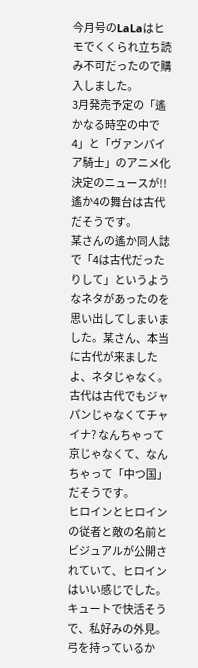今月号のLaLaはヒモでくくられ立ち読み不可だったので購入しました。
3月発売予定の「遙かなる時空の中で4」と「ヴァンパイア騎士」のアニメ化決定のニュースが!!遙か4の舞台は古代だそうです。
某さんの遙か同人誌で「4は古代だったりして」というようなネタがあったのを思い出してしまいました。某さん、本当に古代が来ましたよ、ネタじゃなく。古代は古代でもジャパンじゃなくてチャイナ? なんちゃって京じゃなくて、なんちゃって「中つ国」だそうです。
ヒロインとヒロインの従者と敵の名前とビジュアルが公開されていて、ヒロインはいい感じでした。キュートで快活そうで、私好みの外見。
弓を持っているか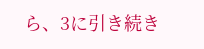ら、3に引き続き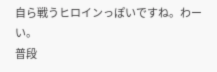自ら戦うヒロインっぽいですね。わーい。
普段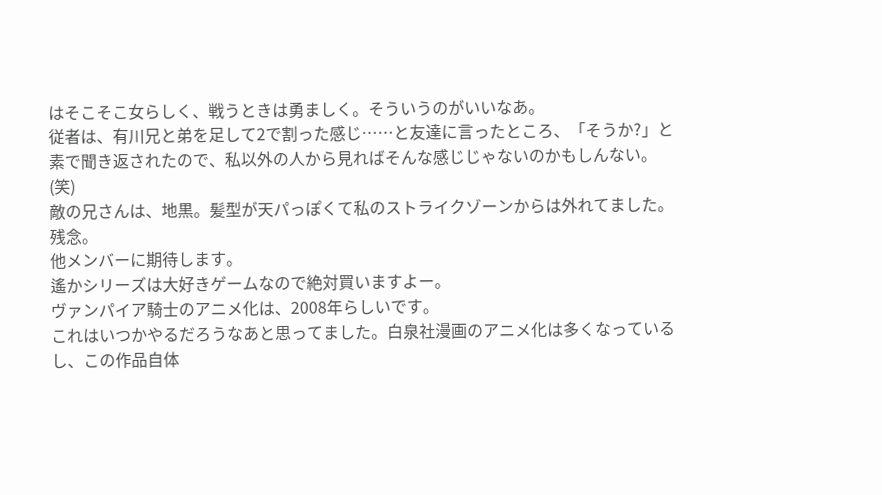はそこそこ女らしく、戦うときは勇ましく。そういうのがいいなあ。
従者は、有川兄と弟を足して2で割った感じ……と友達に言ったところ、「そうか?」と素で聞き返されたので、私以外の人から見ればそんな感じじゃないのかもしんない。(笑)
敵の兄さんは、地黒。髪型が天パっぽくて私のストライクゾーンからは外れてました。残念。
他メンバーに期待します。
遙かシリーズは大好きゲームなので絶対買いますよー。
ヴァンパイア騎士のアニメ化は、2008年らしいです。
これはいつかやるだろうなあと思ってました。白泉社漫画のアニメ化は多くなっているし、この作品自体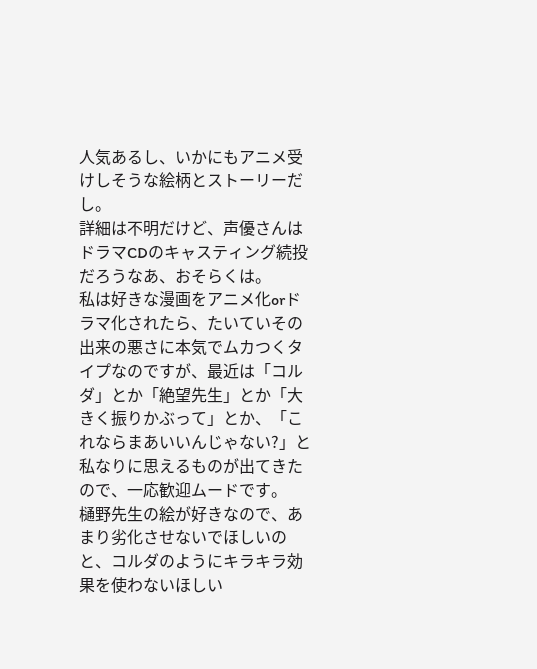人気あるし、いかにもアニメ受けしそうな絵柄とストーリーだし。
詳細は不明だけど、声優さんはドラマCDのキャスティング続投だろうなあ、おそらくは。
私は好きな漫画をアニメ化orドラマ化されたら、たいていその出来の悪さに本気でムカつくタイプなのですが、最近は「コルダ」とか「絶望先生」とか「大きく振りかぶって」とか、「これならまあいいんじゃない?」と私なりに思えるものが出てきたので、一応歓迎ムードです。
樋野先生の絵が好きなので、あまり劣化させないでほしいのと、コルダのようにキラキラ効果を使わないほしい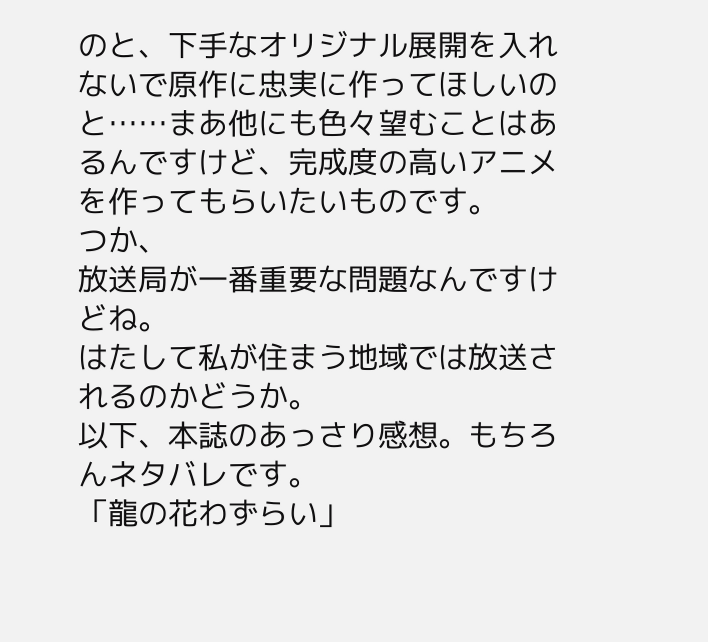のと、下手なオリジナル展開を入れないで原作に忠実に作ってほしいのと……まあ他にも色々望むことはあるんですけど、完成度の高いアニメを作ってもらいたいものです。
つか、
放送局が一番重要な問題なんですけどね。
はたして私が住まう地域では放送されるのかどうか。
以下、本誌のあっさり感想。もちろんネタバレです。
「龍の花わずらい」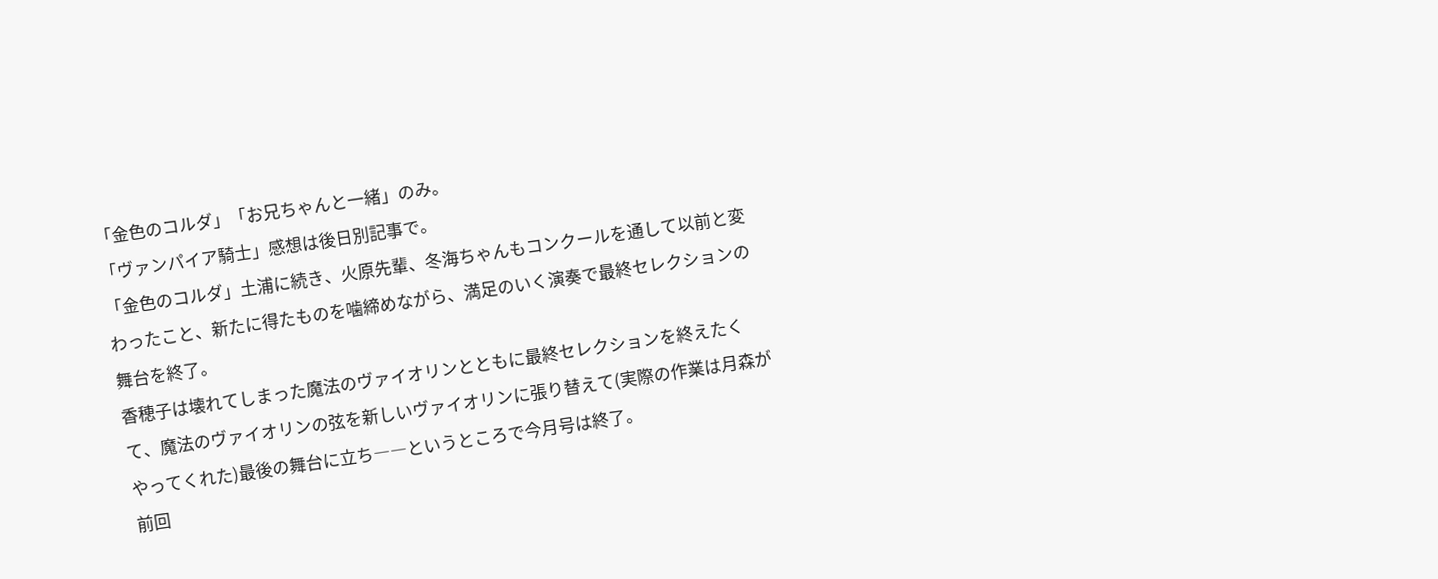「金色のコルダ」「お兄ちゃんと一緒」のみ。
「ヴァンパイア騎士」感想は後日別記事で。
「金色のコルダ」土浦に続き、火原先輩、冬海ちゃんもコンクールを通して以前と変わったこと、新たに得たものを噛締めながら、満足のいく演奏で最終セレクションの舞台を終了。
香穂子は壊れてしまった魔法のヴァイオリンとともに最終セレクションを終えたくて、魔法のヴァイオリンの弦を新しいヴァイオリンに張り替えて(実際の作業は月森がやってくれた)最後の舞台に立ち――というところで今月号は終了。
前回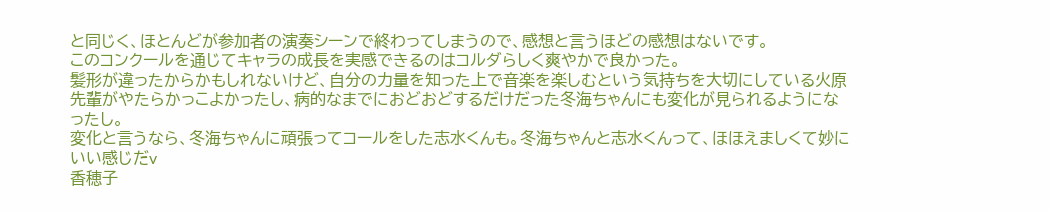と同じく、ほとんどが参加者の演奏シーンで終わってしまうので、感想と言うほどの感想はないです。
このコンクールを通じてキャラの成長を実感できるのはコルダらしく爽やかで良かった。
髪形が違ったからかもしれないけど、自分の力量を知った上で音楽を楽しむという気持ちを大切にしている火原先輩がやたらかっこよかったし、病的なまでにおどおどするだけだった冬海ちゃんにも変化が見られるようになったし。
変化と言うなら、冬海ちゃんに頑張ってコールをした志水くんも。冬海ちゃんと志水くんって、ほほえましくて妙にいい感じだv
香穂子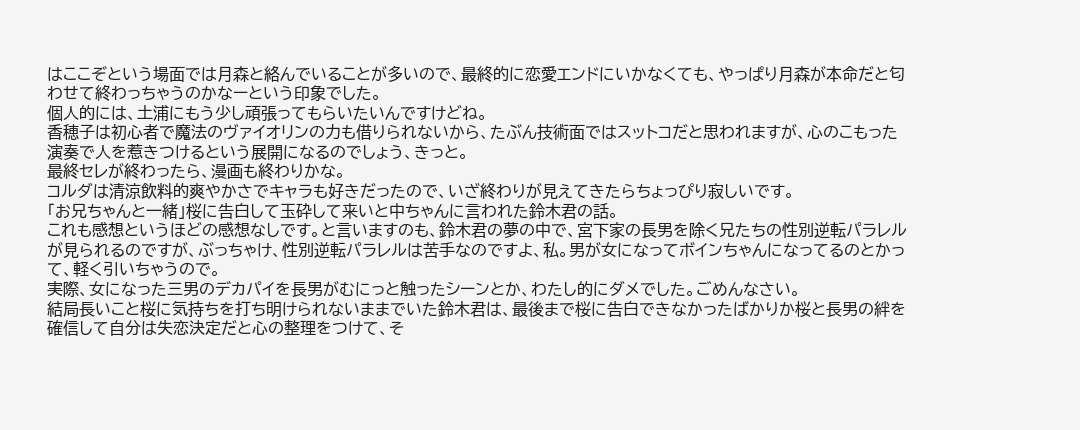はここぞという場面では月森と絡んでいることが多いので、最終的に恋愛エンドにいかなくても、やっぱり月森が本命だと匂わせて終わっちゃうのかなーという印象でした。
個人的には、土浦にもう少し頑張ってもらいたいんですけどね。
香穂子は初心者で魔法のヴァイオリンの力も借りられないから、たぶん技術面ではスットコだと思われますが、心のこもった演奏で人を惹きつけるという展開になるのでしょう、きっと。
最終セレが終わったら、漫画も終わりかな。
コルダは清涼飲料的爽やかさでキャラも好きだったので、いざ終わりが見えてきたらちょっぴり寂しいです。
「お兄ちゃんと一緒」桜に告白して玉砕して来いと中ちゃんに言われた鈴木君の話。
これも感想というほどの感想なしです。と言いますのも、鈴木君の夢の中で、宮下家の長男を除く兄たちの性別逆転パラレルが見られるのですが、ぶっちゃけ、性別逆転パラレルは苦手なのですよ、私。男が女になってボインちゃんになってるのとかって、軽く引いちゃうので。
実際、女になった三男のデカパイを長男がむにっと触ったシーンとか、わたし的にダメでした。ごめんなさい。
結局長いこと桜に気持ちを打ち明けられないままでいた鈴木君は、最後まで桜に告白できなかったばかりか桜と長男の絆を確信して自分は失恋決定だと心の整理をつけて、そ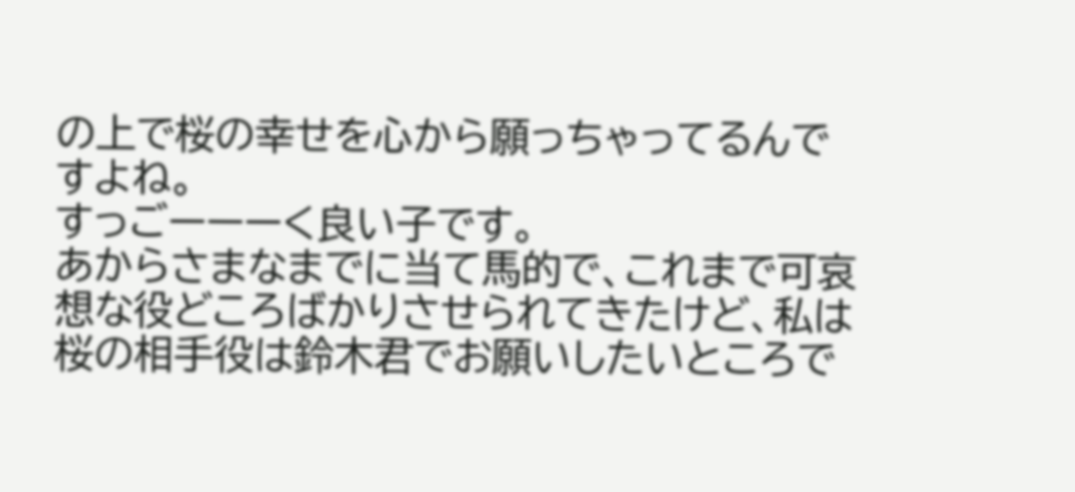の上で桜の幸せを心から願っちゃってるんですよね。
すっごーーーく良い子です。
あからさまなまでに当て馬的で、これまで可哀想な役どころばかりさせられてきたけど、私は桜の相手役は鈴木君でお願いしたいところで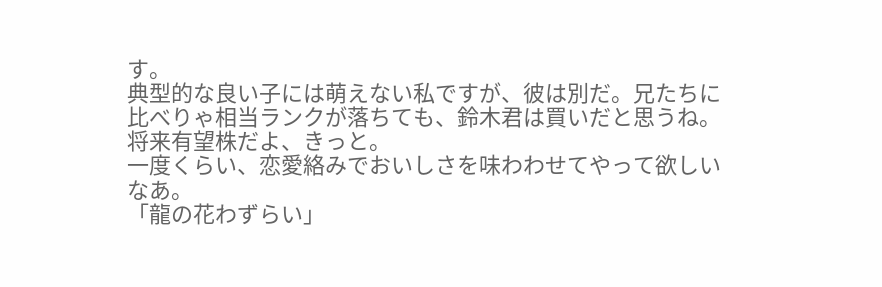す。
典型的な良い子には萌えない私ですが、彼は別だ。兄たちに比べりゃ相当ランクが落ちても、鈴木君は買いだと思うね。将来有望株だよ、きっと。
一度くらい、恋愛絡みでおいしさを味わわせてやって欲しいなあ。
「龍の花わずらい」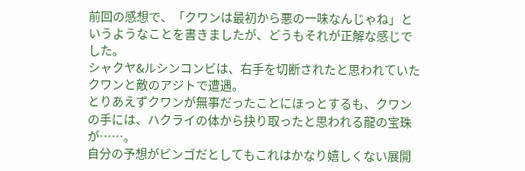前回の感想で、「クワンは最初から悪の一味なんじゃね」というようなことを書きましたが、どうもそれが正解な感じでした。
シャクヤ&ルシンコンビは、右手を切断されたと思われていたクワンと敵のアジトで遭遇。
とりあえずクワンが無事だったことにほっとするも、クワンの手には、ハクライの体から抉り取ったと思われる龍の宝珠が……。
自分の予想がビンゴだとしてもこれはかなり嬉しくない展開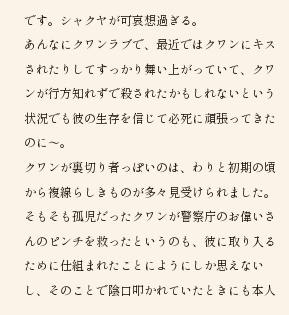です。シャクヤが可哀想過ぎる。
あんなにクワンラブで、最近ではクワンにキスされたりしてすっかり舞い上がっていて、クワンが行方知れずで殺されたかもしれないという状況でも彼の生存を信じて必死に頑張ってきたのに〜。
クワンが裏切り者っぽいのは、わりと初期の頃から複線らしきものが多々見受けられました。
そもそも孤児だったクワンが警察庁のお偉いさんのピンチを救ったというのも、彼に取り入るために仕組まれたことにようにしか思えないし、そのことで陰口叩かれていたときにも本人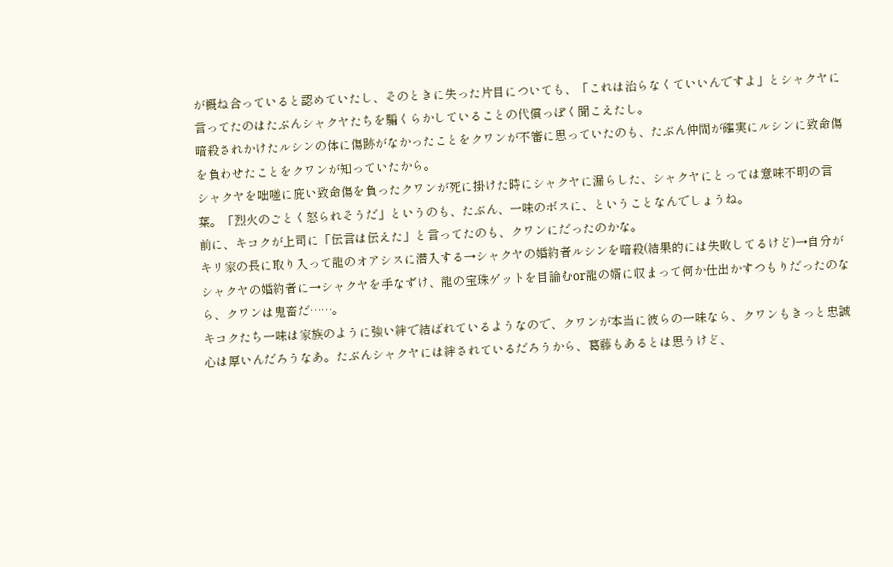が概ね合っていると認めていたし、そのときに失った片目についても、「これは治らなくていいんですよ」とシャクヤに言ってたのはたぶんシャクヤたちを騙くらかしていることの代償っぽく聞こえたし。
暗殺されかけたルシンの体に傷跡がなかったことをクワンが不審に思っていたのも、たぶん仲間が確実にルシンに致命傷を負わせたことをクワンが知っていたから。
シャクヤを咄嗟に庇い致命傷を負ったクワンが死に掛けた時にシャクヤに漏らした、シャクヤにとっては意味不明の言葉。「烈火のごとく怒られそうだ」というのも、たぶん、一味のボスに、ということなんでしょうね。
前に、キコクが上司に「伝言は伝えた」と言ってたのも、クワンにだったのかな。
キリ家の長に取り入って龍のオアシスに潜入する→シャクヤの婚約者ルシンを暗殺(結果的には失敗してるけど)→自分がシャクヤの婚約者に→シャクヤを手なずけ、龍の宝珠ゲットを目論むor龍の婿に収まって何か仕出かすつもりだったのなら、クワンは鬼畜だ……。
キコクたち一味は家族のように強い絆で結ばれているようなので、クワンが本当に彼らの一味なら、クワンもきっと忠誠心は厚いんだろうなあ。たぶんシャクヤには絆されているだろうから、葛藤もあるとは思うけど、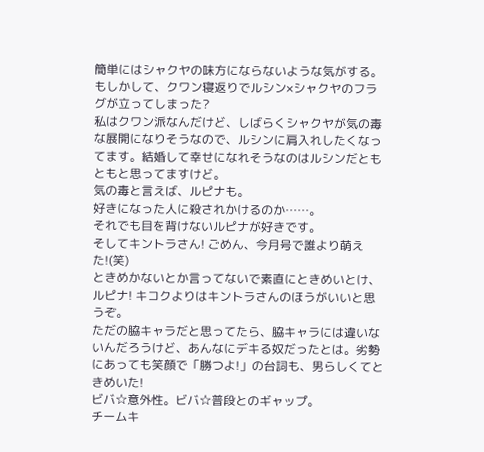簡単にはシャクヤの味方にならないような気がする。
もしかして、クワン寝返りでルシン×シャクヤのフラグが立ってしまった?
私はクワン派なんだけど、しばらくシャクヤが気の毒な展開になりそうなので、ルシンに肩入れしたくなってます。結婚して幸せになれそうなのはルシンだともともと思ってますけど。
気の毒と言えば、ルピナも。
好きになった人に殺されかけるのか……。
それでも目を背けないルピナが好きです。
そしてキントラさん! ごめん、今月号で誰より萌えた!(笑)
ときめかないとか言ってないで素直にときめいとけ、ルピナ! キコクよりはキントラさんのほうがいいと思うぞ。
ただの脇キャラだと思ってたら、脇キャラには違いないんだろうけど、あんなにデキる奴だったとは。劣勢にあっても笑顔で「勝つよ!」の台詞も、男らしくてときめいた!
ビバ☆意外性。ビバ☆普段とのギャップ。
チームキ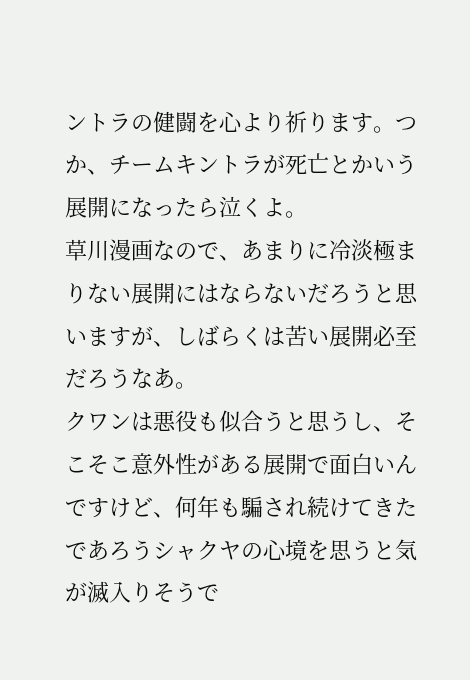ントラの健闘を心より祈ります。つか、チームキントラが死亡とかいう展開になったら泣くよ。
草川漫画なので、あまりに冷淡極まりない展開にはならないだろうと思いますが、しばらくは苦い展開必至だろうなあ。
クワンは悪役も似合うと思うし、そこそこ意外性がある展開で面白いんですけど、何年も騙され続けてきたであろうシャクヤの心境を思うと気が滅入りそうで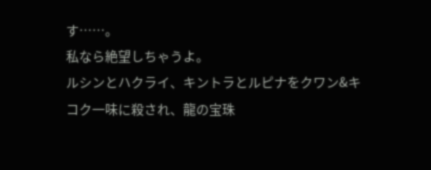す……。
私なら絶望しちゃうよ。
ルシンとハクライ、キントラとルピナをクワン&キコク一味に殺され、龍の宝珠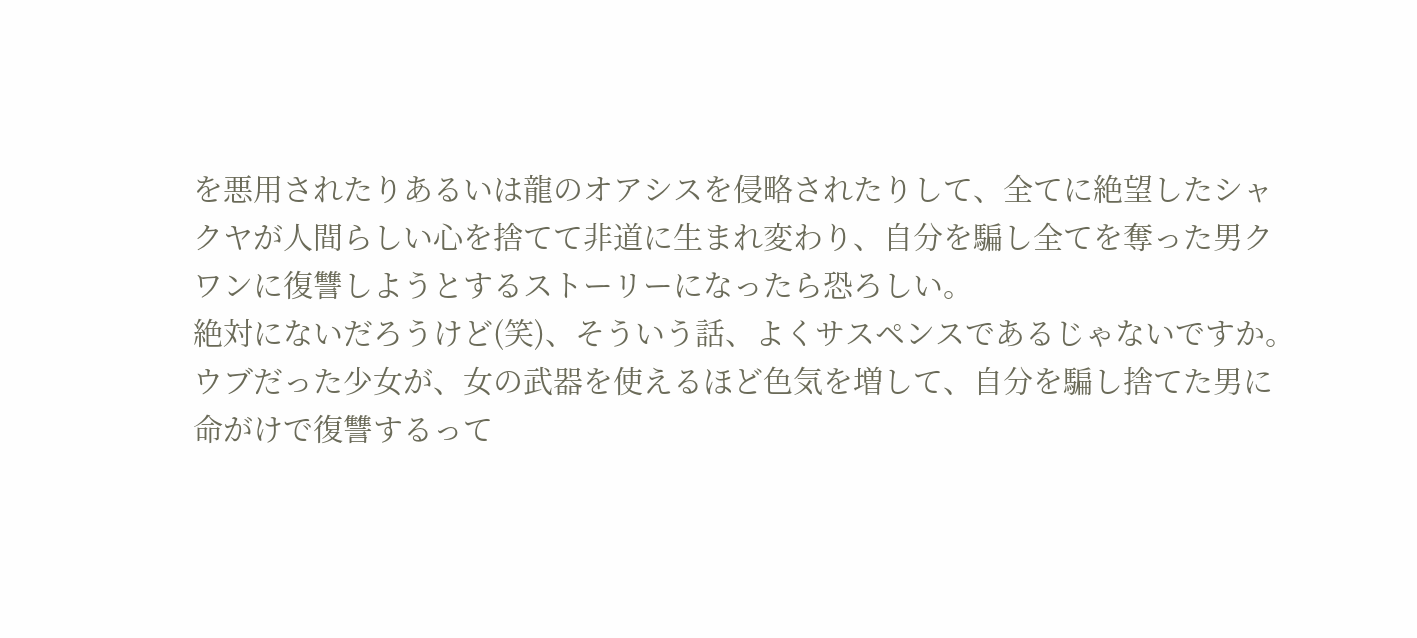を悪用されたりあるいは龍のオアシスを侵略されたりして、全てに絶望したシャクヤが人間らしい心を捨てて非道に生まれ変わり、自分を騙し全てを奪った男クワンに復讐しようとするストーリーになったら恐ろしい。
絶対にないだろうけど(笑)、そういう話、よくサスペンスであるじゃないですか。ウブだった少女が、女の武器を使えるほど色気を増して、自分を騙し捨てた男に命がけで復讐するって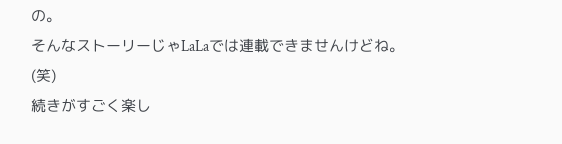の。
そんなストーリーじゃLaLaでは連載できませんけどね。(笑)
続きがすごく楽し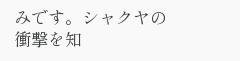みです。シャクヤの衝撃を知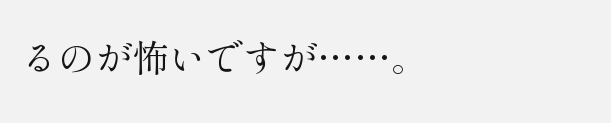るのが怖いですが……。